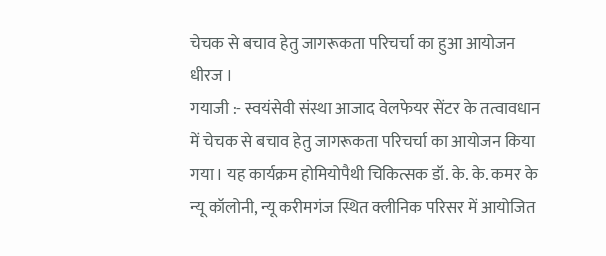चेचक से बचाव हेतु जागरूकता परिचर्चा का हुआ आयोजन
धीरज ।
गयाजी :- स्वयंसेवी संस्था आजाद वेलफेयर सेंटर के तत्वावधान में चेचक से बचाव हेतु जागरूकता परिचर्चा का आयोजन किया गया। यह कार्यक्रम होमियोपैथी चिकित्सक डॉ. के. के. कमर के न्यू कॉलोनी, न्यू करीमगंज स्थित क्लीनिक परिसर में आयोजित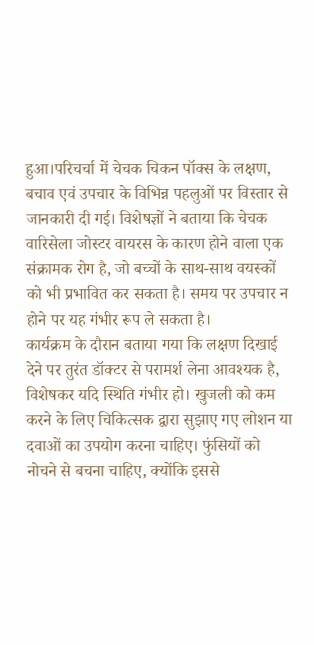हुआ।परिचर्चा में चेचक चिकन पॉक्स के लक्षण, बचाव एवं उपचार के विभिन्न पहलुओं पर विस्तार से जानकारी दी गई। विशेषज्ञों ने बताया कि चेचक वारिसेला जोस्टर वायरस के कारण होने वाला एक संक्रामक रोग है, जो बच्चों के साथ-साथ वयस्कों को भी प्रभावित कर सकता है। समय पर उपचार न होने पर यह गंभीर रूप ले सकता है।
कार्यक्रम के दौरान बताया गया कि लक्षण दिखाई देने पर तुरंत डॉक्टर से परामर्श लेना आवश्यक है, विशेषकर यदि स्थिति गंभीर हो। खुजली को कम करने के लिए चिकित्सक द्वारा सुझाए गए लोशन या दवाओं का उपयोग करना चाहिए। फुंसियों को नोचने से बचना चाहिए, क्योंकि इससे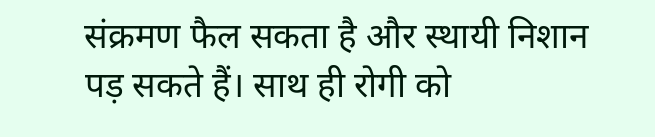संक्रमण फैल सकता है और स्थायी निशान पड़ सकते हैं। साथ ही रोगी को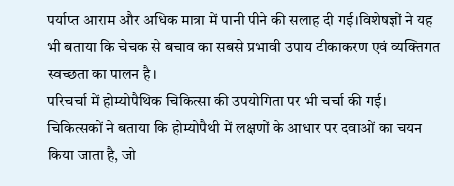पर्याप्त आराम और अधिक मात्रा में पानी पीने की सलाह दी गई।विशेषज्ञों ने यह भी बताया कि चेचक से बचाव का सबसे प्रभावी उपाय टीकाकरण एवं व्यक्तिगत स्वच्छता का पालन है।
परिचर्चा में होम्योपैथिक चिकित्सा की उपयोगिता पर भी चर्चा की गई। चिकित्सकों ने बताया कि होम्योपैथी में लक्षणों के आधार पर दवाओं का चयन किया जाता है, जो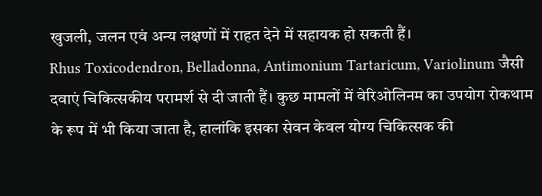खुजली, जलन एवं अन्य लक्षणों में राहत देने में सहायक हो सकती हैं।
Rhus Toxicodendron, Belladonna, Antimonium Tartaricum, Variolinum जैसी दवाएं चिकित्सकीय परामर्श से दी जाती हैं। कुछ मामलों में वेरिओलिनम का उपयोग रोकथाम के रूप में भी किया जाता है, हालांकि इसका सेवन केवल योग्य चिकित्सक की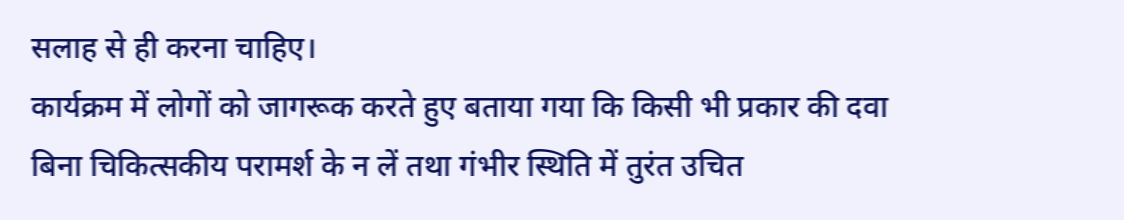सलाह से ही करना चाहिए।
कार्यक्रम में लोगों को जागरूक करते हुए बताया गया कि किसी भी प्रकार की दवा बिना चिकित्सकीय परामर्श के न लें तथा गंभीर स्थिति में तुरंत उचित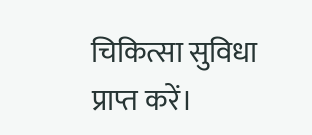चिकित्सा सुविधा प्राप्त करें।